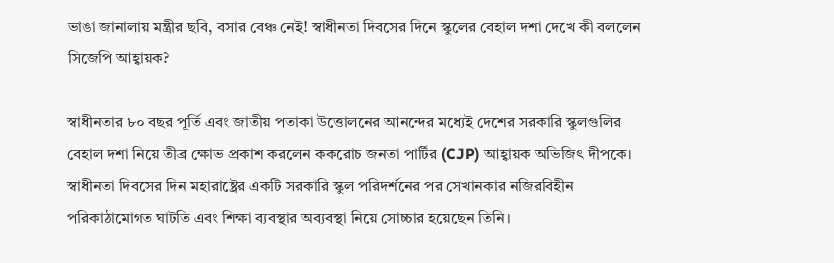ভাঙা জানালায় মন্ত্রীর ছবি, বসার বেঞ্চ নেই! স্বাধীনতা দিবসের দিনে স্কুলের বেহাল দশা দেখে কী বললেন সিজেপি আহ্বায়ক?

স্বাধীনতার ৮০ বছর পূর্তি এবং জাতীয় পতাকা উত্তোলনের আনন্দের মধ্যেই দেশের সরকারি স্কুলগুলির বেহাল দশা নিয়ে তীব্র ক্ষোভ প্রকাশ করলেন ককরোচ জনতা পার্টির (CJP) আহ্বায়ক অভিজিৎ দীপকে। স্বাধীনতা দিবসের দিন মহারাষ্ট্রের একটি সরকারি স্কুল পরিদর্শনের পর সেখানকার নজিরবিহীন পরিকাঠামোগত ঘাটতি এবং শিক্ষা ব্যবস্থার অব্যবস্থা নিয়ে সোচ্চার হয়েছেন তিনি।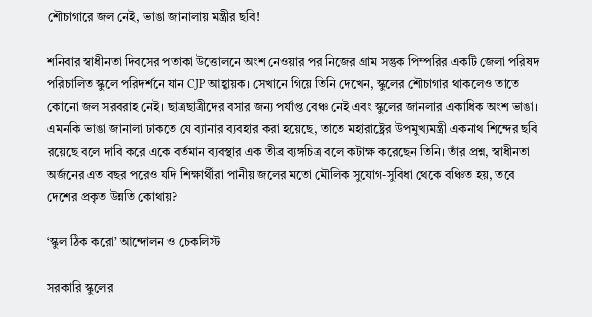শৌচাগারে জল নেই, ভাঙা জানালায় মন্ত্রীর ছবি!

শনিবার স্বাধীনতা দিবসের পতাকা উত্তোলনে অংশ নেওয়ার পর নিজের গ্রাম সন্তুক পিম্পরির একটি জেলা পরিষদ পরিচালিত স্কুলে পরিদর্শনে যান CJP আহ্বায়ক। সেখানে গিয়ে তিনি দেখেন, স্কুলের শৌচাগার থাকলেও তাতে কোনো জল সরবরাহ নেই। ছাত্রছাত্রীদের বসার জন্য পর্যাপ্ত বেঞ্চ নেই এবং স্কুলের জানলার একাধিক অংশ ভাঙা। এমনকি ভাঙা জানালা ঢাকতে যে ব্যানার ব্যবহার করা হয়েছে, তাতে মহারাষ্ট্রের উপমুখ্যমন্ত্রী একনাথ শিন্দের ছবি রয়েছে বলে দাবি করে একে বর্তমান ব্যবস্থার এক তীব্র ব্যঙ্গচিত্র বলে কটাক্ষ করেছেন তিনি। তাঁর প্রশ্ন, স্বাধীনতা অর্জনের এত বছর পরেও যদি শিক্ষার্থীরা পানীয় জলের মতো মৌলিক সুযোগ-সুবিধা থেকে বঞ্চিত হয়, তবে দেশের প্রকৃত উন্নতি কোথায়?

‘স্কুল ঠিক করো’ আন্দোলন ও চেকলিস্ট

সরকারি স্কুলের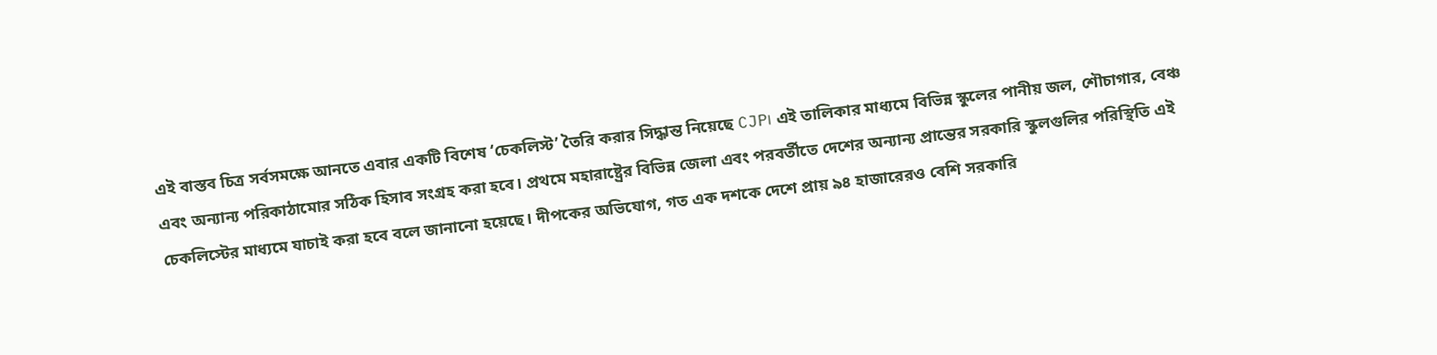এই বাস্তব চিত্র সর্বসমক্ষে আনতে এবার একটি বিশেষ ‘চেকলিস্ট’ তৈরি করার সিদ্ধান্ত নিয়েছে CJP। এই তালিকার মাধ্যমে বিভিন্ন স্কুলের পানীয় জল, শৌচাগার, বেঞ্চ এবং অন্যান্য পরিকাঠামোর সঠিক হিসাব সংগ্রহ করা হবে। প্রথমে মহারাষ্ট্রের বিভিন্ন জেলা এবং পরবর্তীতে দেশের অন্যান্য প্রান্তের সরকারি স্কুলগুলির পরিস্থিতি এই চেকলিস্টের মাধ্যমে যাচাই করা হবে বলে জানানো হয়েছে। দীপকের অভিযোগ, গত এক দশকে দেশে প্রায় ৯৪ হাজারেরও বেশি সরকারি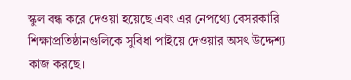স্কুল বন্ধ করে দেওয়া হয়েছে এবং এর নেপথ্যে বেসরকারি শিক্ষাপ্রতিষ্ঠানগুলিকে সুবিধা পাইয়ে দেওয়ার অসৎ উদ্দেশ্য কাজ করছে।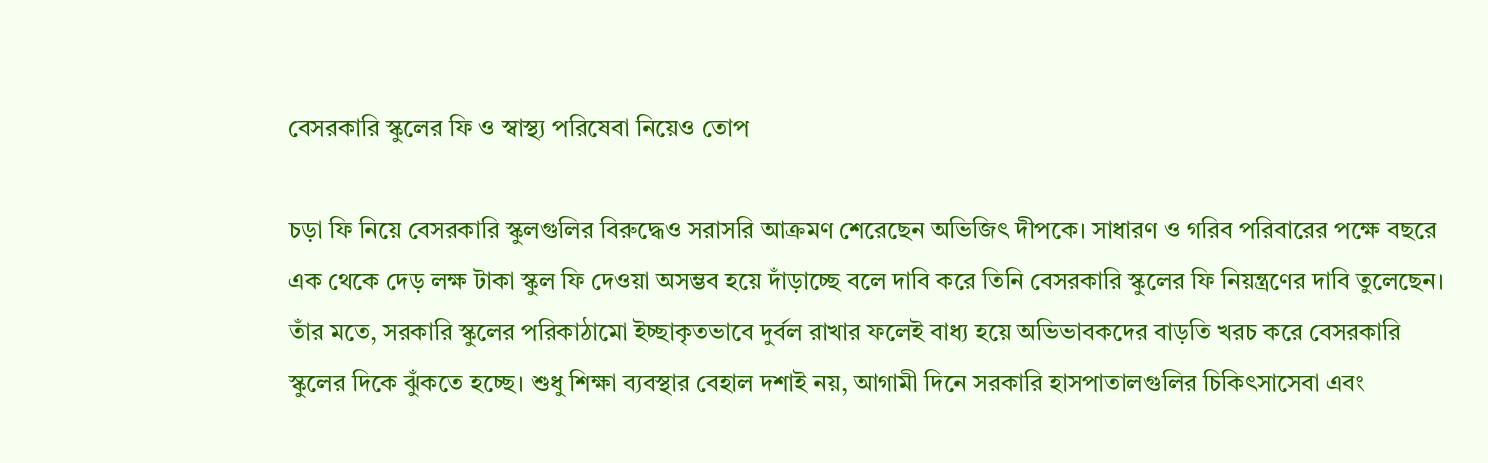বেসরকারি স্কুলের ফি ও স্বাস্থ্য পরিষেবা নিয়েও তোপ

চড়া ফি নিয়ে বেসরকারি স্কুলগুলির বিরুদ্ধেও সরাসরি আক্রমণ শেরেছেন অভিজিৎ দীপকে। সাধারণ ও গরিব পরিবারের পক্ষে বছরে এক থেকে দেড় লক্ষ টাকা স্কুল ফি দেওয়া অসম্ভব হয়ে দাঁড়াচ্ছে বলে দাবি করে তিনি বেসরকারি স্কুলের ফি নিয়ন্ত্রণের দাবি তুলেছেন। তাঁর মতে, সরকারি স্কুলের পরিকাঠামো ইচ্ছাকৃতভাবে দুর্বল রাখার ফলেই বাধ্য হয়ে অভিভাবকদের বাড়তি খরচ করে বেসরকারি স্কুলের দিকে ঝুঁকতে হচ্ছে। শুধু শিক্ষা ব্যবস্থার বেহাল দশাই নয়, আগামী দিনে সরকারি হাসপাতালগুলির চিকিৎসাসেবা এবং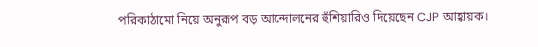পরিকাঠামো নিয়ে অনুরূপ বড় আন্দোলনের হুঁশিয়ারিও দিয়েছেন CJP আহ্বায়ক।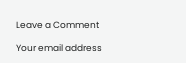Leave a Comment

Your email address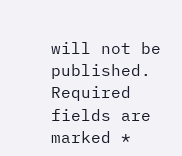will not be published. Required fields are marked *